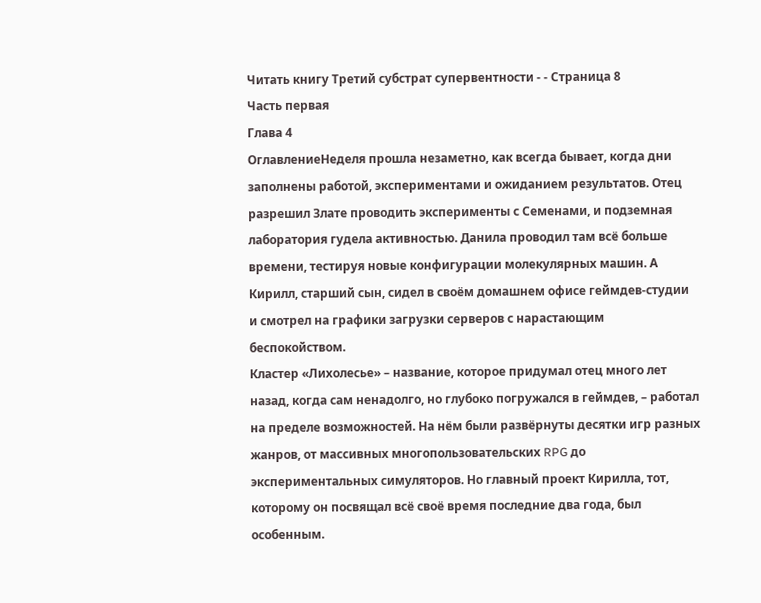Читать книгу Третий субстрат супервентности - - Страница 8
Часть первая
Глава 4
ОглавлениеНеделя прошла незаметно, как всегда бывает, когда дни заполнены работой, экспериментами и ожиданием результатов. Отец разрешил Злате проводить эксперименты с Семенами, и подземная лаборатория гудела активностью. Данила проводил там всё больше времени, тестируя новые конфигурации молекулярных машин. А Кирилл, старший сын, сидел в своём домашнем офисе геймдев-студии и смотрел на графики загрузки серверов с нарастающим беспокойством.
Кластер «Лихолесье» – название, которое придумал отец много лет назад, когда сам ненадолго, но глубоко погружался в геймдев, – работал на пределе возможностей. На нём были развёрнуты десятки игр разных жанров, от массивных многопользовательских RPG до экспериментальных симуляторов. Но главный проект Кирилла, тот, которому он посвящал всё своё время последние два года, был особенным.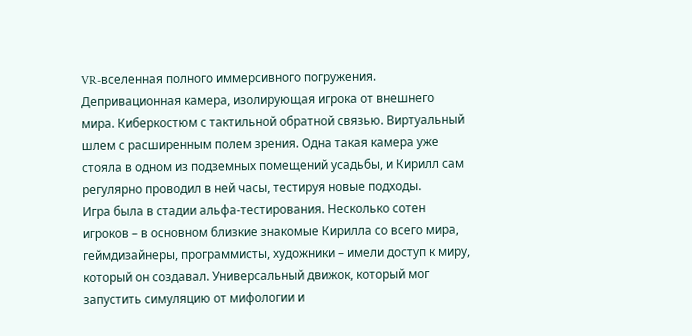VR-вселенная полного иммерсивного погружения. Депривационная камера, изолирующая игрока от внешнего мира. Киберкостюм с тактильной обратной связью. Виртуальный шлем с расширенным полем зрения. Одна такая камера уже стояла в одном из подземных помещений усадьбы, и Кирилл сам регулярно проводил в ней часы, тестируя новые подходы.
Игра была в стадии альфа-тестирования. Несколько сотен игроков – в основном близкие знакомые Кирилла со всего мира, геймдизайнеры, программисты, художники – имели доступ к миру, который он создавал. Универсальный движок, который мог запустить симуляцию от мифологии и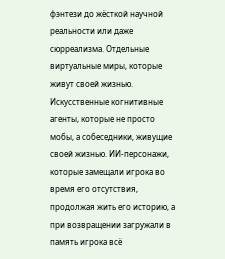фэнтези до жёсткой научной реальности или даже сюрреализма. Отдельные виртуальные миры, которые живут своей жизнью. Искусственные когнитивные агенты, которые не просто мобы, а собеседники, живущие своей жизнью. ИИ-персонажи, которые замещали игрока во время его отсутствия, продолжая жить его историю, а при возвращении загружали в память игрока всё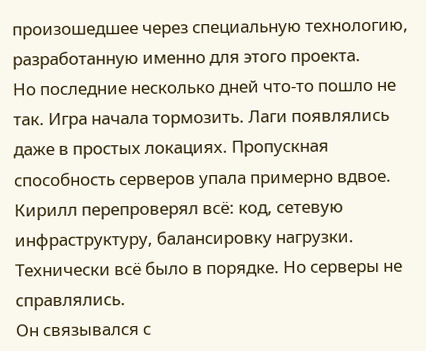произошедшее через специальную технологию, разработанную именно для этого проекта.
Но последние несколько дней что-то пошло не так. Игра начала тормозить. Лаги появлялись даже в простых локациях. Пропускная способность серверов упала примерно вдвое. Кирилл перепроверял всё: код, сетевую инфраструктуру, балансировку нагрузки. Технически всё было в порядке. Но серверы не справлялись.
Он связывался с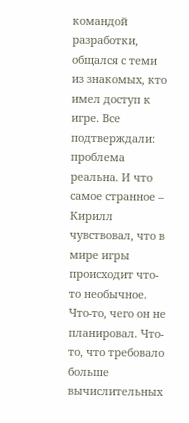командой разработки, общался с теми из знакомых, кто имел доступ к игре. Все подтверждали: проблема реальна. И что самое странное – Кирилл чувствовал, что в мире игры происходит что-то необычное. Что-то, чего он не планировал. Что-то, что требовало больше вычислительных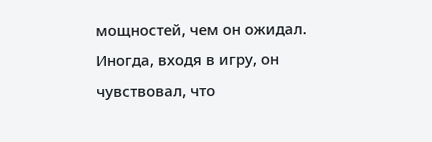мощностей, чем он ожидал.
Иногда, входя в игру, он чувствовал, что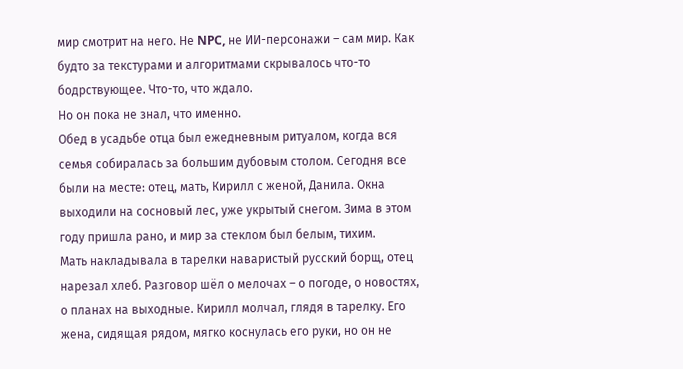мир смотрит на него. Не NPC, не ИИ-персонажи – сам мир. Как будто за текстурами и алгоритмами скрывалось что-то бодрствующее. Что-то, что ждало.
Но он пока не знал, что именно.
Обед в усадьбе отца был ежедневным ритуалом, когда вся семья собиралась за большим дубовым столом. Сегодня все были на месте: отец, мать, Кирилл с женой, Данила. Окна выходили на сосновый лес, уже укрытый снегом. Зима в этом году пришла рано, и мир за стеклом был белым, тихим.
Мать накладывала в тарелки наваристый русский борщ, отец нарезал хлеб. Разговор шёл о мелочах – о погоде, о новостях, о планах на выходные. Кирилл молчал, глядя в тарелку. Его жена, сидящая рядом, мягко коснулась его руки, но он не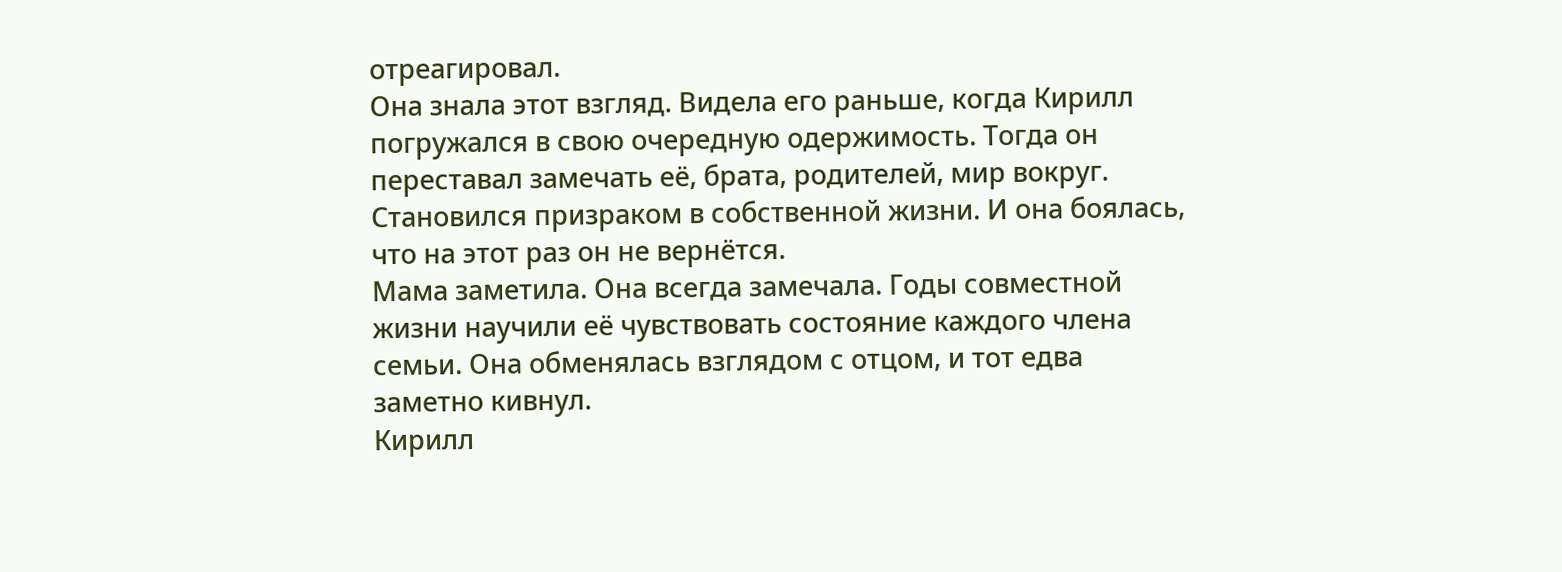отреагировал.
Она знала этот взгляд. Видела его раньше, когда Кирилл погружался в свою очередную одержимость. Тогда он переставал замечать её, брата, родителей, мир вокруг. Становился призраком в собственной жизни. И она боялась, что на этот раз он не вернётся.
Мама заметила. Она всегда замечала. Годы совместной жизни научили её чувствовать состояние каждого члена семьи. Она обменялась взглядом с отцом, и тот едва заметно кивнул.
Кирилл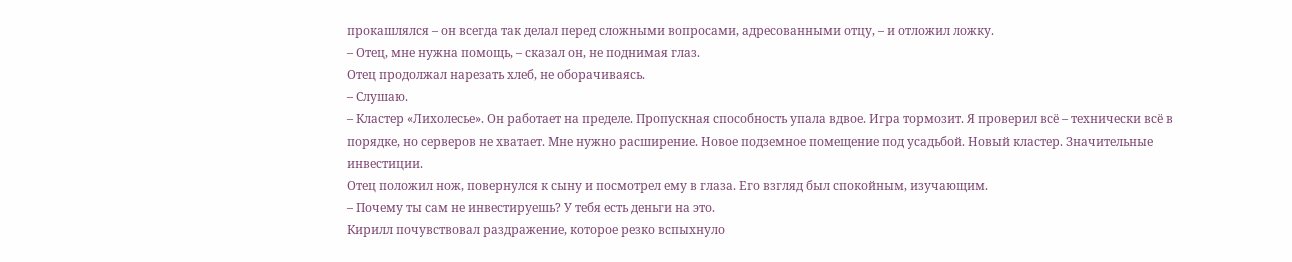прокашлялся – он всегда так делал перед сложными вопросами, адресованными отцу, – и отложил ложку.
– Отец, мне нужна помощь, – сказал он, не поднимая глаз.
Отец продолжал нарезать хлеб, не оборачиваясь.
– Слушаю.
– Кластер «Лихолесье». Он работает на пределе. Пропускная способность упала вдвое. Игра тормозит. Я проверил всё – технически всё в порядке, но серверов не хватает. Мне нужно расширение. Новое подземное помещение под усадьбой. Новый кластер. Значительные инвестиции.
Отец положил нож, повернулся к сыну и посмотрел ему в глаза. Его взгляд был спокойным, изучающим.
– Почему ты сам не инвестируешь? У тебя есть деньги на это.
Кирилл почувствовал раздражение, которое резко вспыхнуло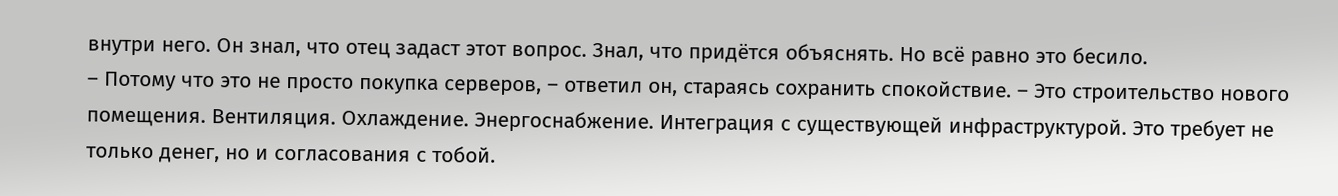внутри него. Он знал, что отец задаст этот вопрос. Знал, что придётся объяснять. Но всё равно это бесило.
– Потому что это не просто покупка серверов, – ответил он, стараясь сохранить спокойствие. – Это строительство нового помещения. Вентиляция. Охлаждение. Энергоснабжение. Интеграция с существующей инфраструктурой. Это требует не только денег, но и согласования с тобой.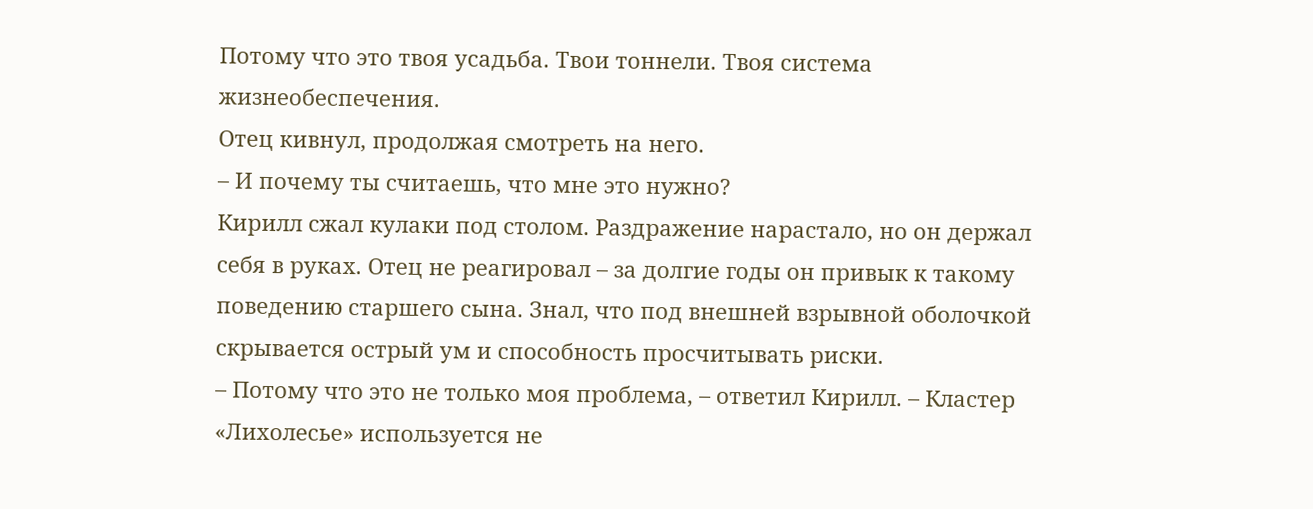Потому что это твоя усадьба. Твои тоннели. Твоя система жизнеобеспечения.
Отец кивнул, продолжая смотреть на него.
– И почему ты считаешь, что мне это нужно?
Кирилл сжал кулаки под столом. Раздражение нарастало, но он держал себя в руках. Отец не реагировал – за долгие годы он привык к такому поведению старшего сына. Знал, что под внешней взрывной оболочкой скрывается острый ум и способность просчитывать риски.
– Потому что это не только моя проблема, – ответил Кирилл. – Кластер «Лихолесье» используется не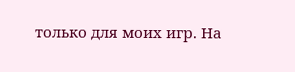только для моих игр. На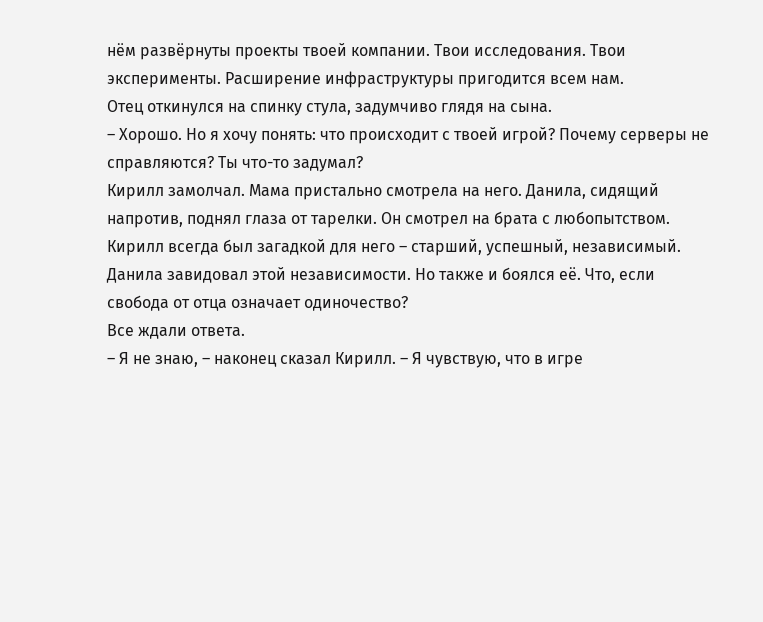нём развёрнуты проекты твоей компании. Твои исследования. Твои эксперименты. Расширение инфраструктуры пригодится всем нам.
Отец откинулся на спинку стула, задумчиво глядя на сына.
– Хорошо. Но я хочу понять: что происходит с твоей игрой? Почему серверы не справляются? Ты что-то задумал?
Кирилл замолчал. Мама пристально смотрела на него. Данила, сидящий напротив, поднял глаза от тарелки. Он смотрел на брата с любопытством. Кирилл всегда был загадкой для него – старший, успешный, независимый. Данила завидовал этой независимости. Но также и боялся её. Что, если свобода от отца означает одиночество?
Все ждали ответа.
– Я не знаю, – наконец сказал Кирилл. – Я чувствую, что в игре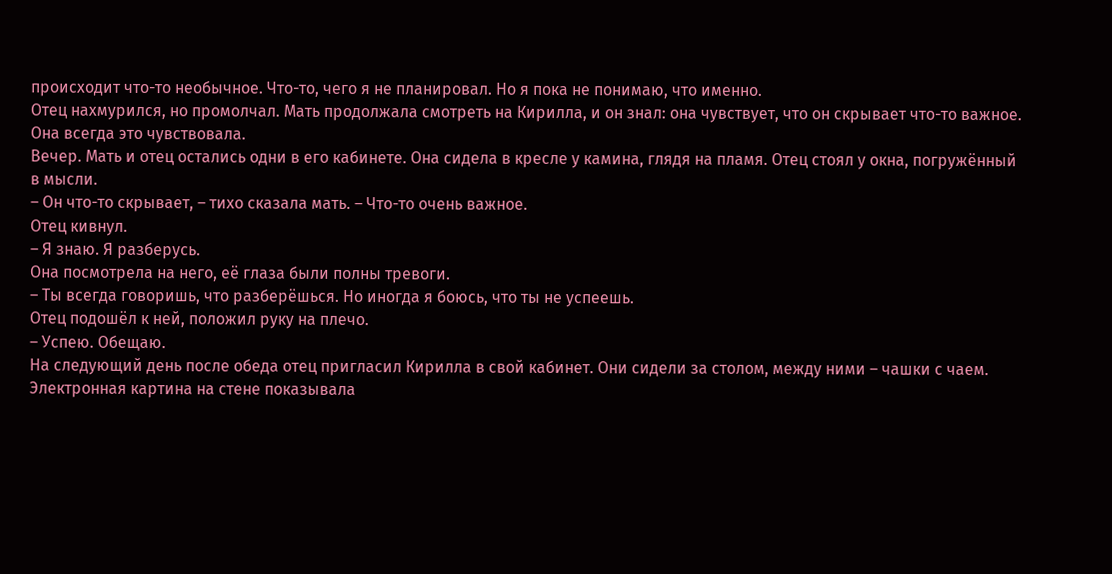происходит что-то необычное. Что-то, чего я не планировал. Но я пока не понимаю, что именно.
Отец нахмурился, но промолчал. Мать продолжала смотреть на Кирилла, и он знал: она чувствует, что он скрывает что-то важное. Она всегда это чувствовала.
Вечер. Мать и отец остались одни в его кабинете. Она сидела в кресле у камина, глядя на пламя. Отец стоял у окна, погружённый в мысли.
– Он что-то скрывает, – тихо сказала мать. – Что-то очень важное.
Отец кивнул.
– Я знаю. Я разберусь.
Она посмотрела на него, её глаза были полны тревоги.
– Ты всегда говоришь, что разберёшься. Но иногда я боюсь, что ты не успеешь.
Отец подошёл к ней, положил руку на плечо.
– Успею. Обещаю.
На следующий день после обеда отец пригласил Кирилла в свой кабинет. Они сидели за столом, между ними – чашки с чаем. Электронная картина на стене показывала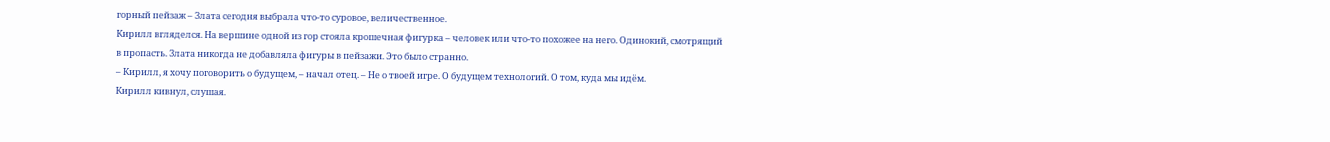горный пейзаж – Злата сегодня выбрала что-то суровое, величественное.
Кирилл вгляделся. На вершине одной из гор стояла крошечная фигурка – человек или что-то похожее на него. Одинокий, смотрящий в пропасть. Злата никогда не добавляла фигуры в пейзажи. Это было странно.
– Кирилл, я хочу поговорить о будущем, – начал отец. – Не о твоей игре. О будущем технологий. О том, куда мы идём.
Кирилл кивнул, слушая.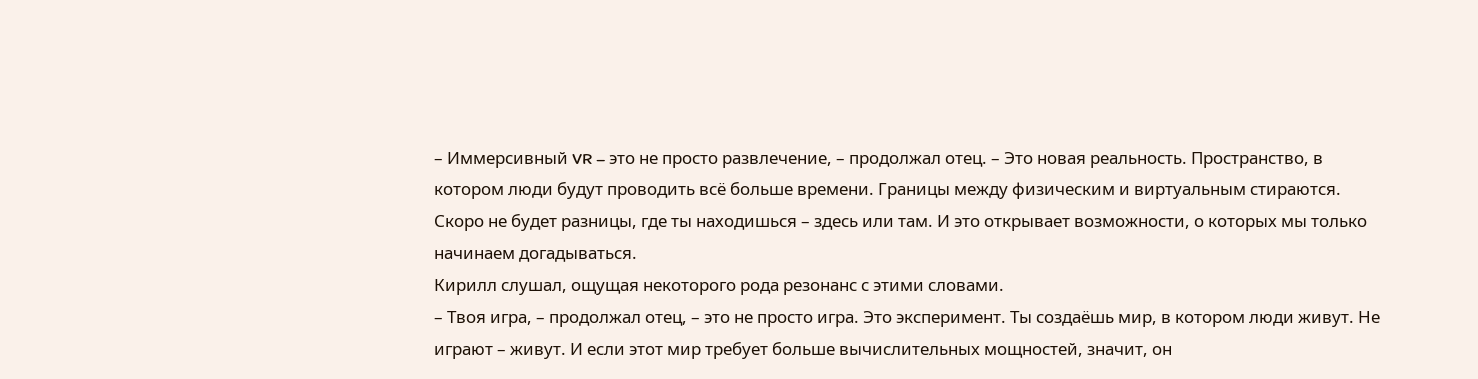– Иммерсивный VR – это не просто развлечение, – продолжал отец. – Это новая реальность. Пространство, в котором люди будут проводить всё больше времени. Границы между физическим и виртуальным стираются. Скоро не будет разницы, где ты находишься – здесь или там. И это открывает возможности, о которых мы только начинаем догадываться.
Кирилл слушал, ощущая некоторого рода резонанс с этими словами.
– Твоя игра, – продолжал отец, – это не просто игра. Это эксперимент. Ты создаёшь мир, в котором люди живут. Не играют – живут. И если этот мир требует больше вычислительных мощностей, значит, он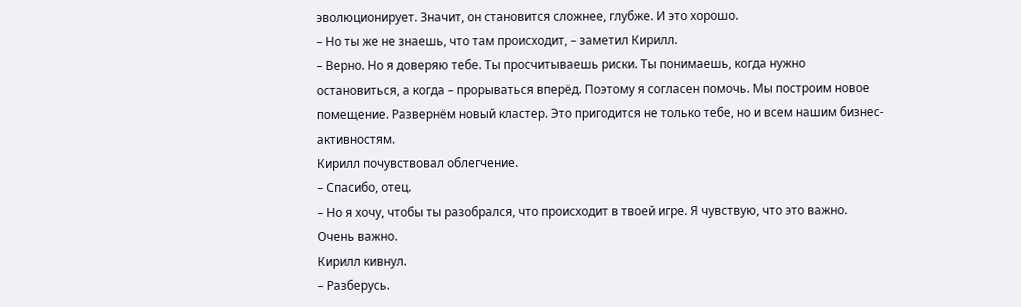эволюционирует. Значит, он становится сложнее, глубже. И это хорошо.
– Но ты же не знаешь, что там происходит, – заметил Кирилл.
– Верно. Но я доверяю тебе. Ты просчитываешь риски. Ты понимаешь, когда нужно остановиться, а когда – прорываться вперёд. Поэтому я согласен помочь. Мы построим новое помещение. Развернём новый кластер. Это пригодится не только тебе, но и всем нашим бизнес-активностям.
Кирилл почувствовал облегчение.
– Спасибо, отец.
– Но я хочу, чтобы ты разобрался, что происходит в твоей игре. Я чувствую, что это важно. Очень важно.
Кирилл кивнул.
– Разберусь.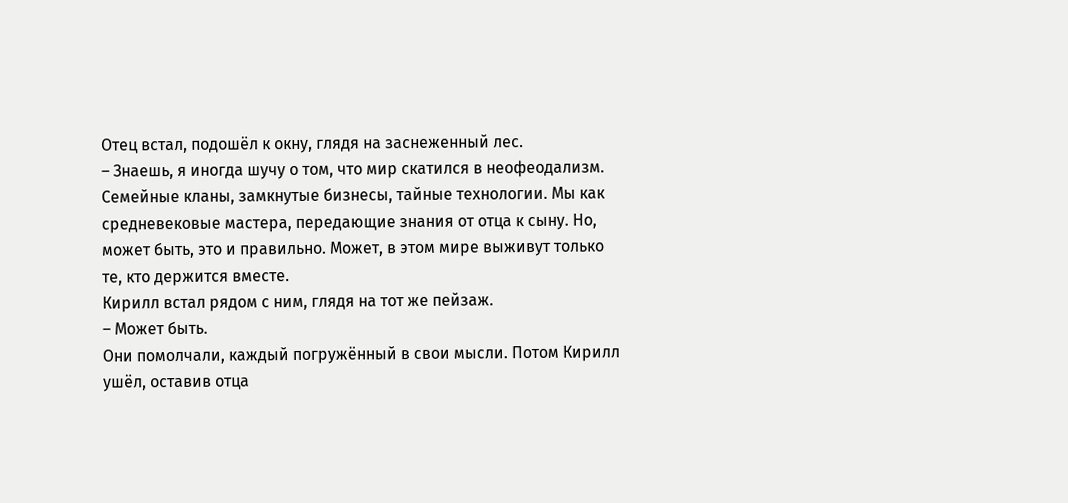Отец встал, подошёл к окну, глядя на заснеженный лес.
– Знаешь, я иногда шучу о том, что мир скатился в неофеодализм. Семейные кланы, замкнутые бизнесы, тайные технологии. Мы как средневековые мастера, передающие знания от отца к сыну. Но, может быть, это и правильно. Может, в этом мире выживут только те, кто держится вместе.
Кирилл встал рядом с ним, глядя на тот же пейзаж.
– Может быть.
Они помолчали, каждый погружённый в свои мысли. Потом Кирилл ушёл, оставив отца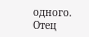одного.
Отец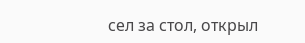сел за стол, открыл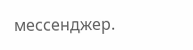мессенджер.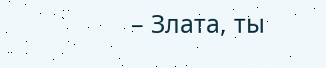– Злата, ты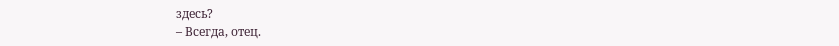здесь?
– Всегда, отец.